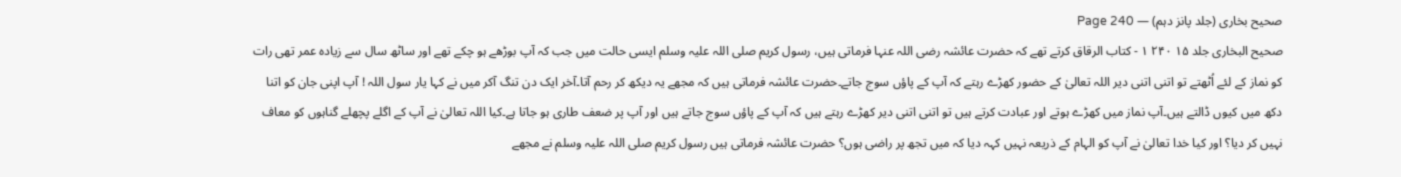صحیح بخاری (جلد پانز دہم) — Page 240
صحیح البخاری جلد ۱۵ ۲۴۰ ۱ - کتاب الرقاق کرتے تھے کہ حضرت عائشہ رضی اللہ عنہا فرماتی ہیں، رسول کریم صلی اللہ علیہ وسلم ایسی حالت میں جب کہ آپ بوڑھے ہو چکے تھے اور ساٹھ سال سے زیادہ عمر تھی رات کو نماز کے لئے اُٹھتے تو اتنی اتنی دیر اللہ تعالیٰ کے حضور کھڑے رہتے کہ آپ کے پاؤں سوج جاتے۔حضرت عائشہ فرماتی ہیں کہ مجھے یہ دیکھ کر رحم آتا۔آخر ایک دن تنگ آکر میں نے کہا یار سول اللہ ! آپ اپنی جان کو اتنا دکھ میں کیوں ڈالتے ہیں۔آپ نماز میں کھڑے ہوتے اور عبادت کرتے ہیں تو اتنی اتنی دیر کھڑے رہتے ہیں کہ آپ کے پاؤں سوج جاتے ہیں اور آپ پر ضعف طاری ہو جاتا ہے۔کیا اللہ تعالیٰ نے آپ کے اگلے پچھلے گناہوں کو معاف نہیں کر دیا؟ اور کیا خدا تعالیٰ نے آپ کو الہام کے ذریعہ نہیں کہہ دیا کہ میں تجھ پر راضی ہوں؟ حضرت عائشہ فرماتی ہیں رسول کریم صلی اللہ علیہ وسلم نے مجھے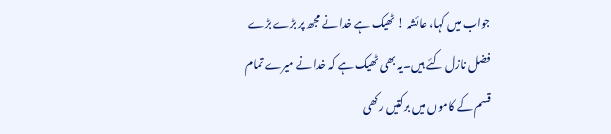جواب میں کہا، عائشہ ! ٹھیک ہے خدا نے مجھ پر بڑے بڑے فضل نازل کئے ہیں۔یہ بھی ٹھیک ہے کہ خدا نے میرے تمام قسم کے کاموں میں برکتیں رکھی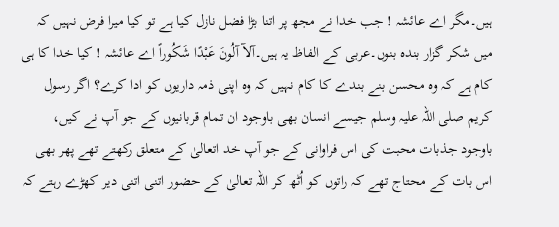ہیں۔مگر اے عائشہ ! جب خدا نے مجھ پر اتنا بڑا فضل نازل کیا ہے تو کیا میرا فرض نہیں کہ میں شکر گزار بندہ بنوں۔عربی کے الفاظ یہ ہیں۔آلآ آلُونَ عَبْدًا شَكُوراً اے عائشہ ! کیا خدا کا ہی کام ہے کہ وہ محسن بنے بندے کا کام نہیں کہ وہ اپنی ذمہ داریوں کو ادا کرے؟ اگر رسول کریم صلی اللہ علیہ وسلم جیسے انسان بھی باوجود ان تمام قربانیوں کے جو آپ نے کیں، باوجود جذبات محبت کی اس فراوانی کے جو آپ خد اتعالیٰ کے متعلق رکھتے تھے پھر بھی اس بات کے محتاج تھے کہ راتوں کو اُٹھ کر اللہ تعالیٰ کے حضور اتنی اتنی دیر کھڑے رہتے کہ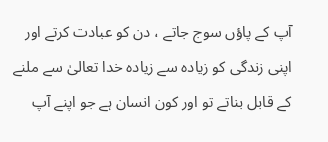آپ کے پاؤں سوج جاتے ، دن کو عبادت کرتے اور اپنی زندگی کو زیادہ سے زیادہ خدا تعالیٰ سے ملنے کے قابل بناتے تو اور کون انسان ہے جو اپنے آپ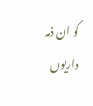کو ان ذمہ داریوں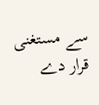سے مستغنی قرار دے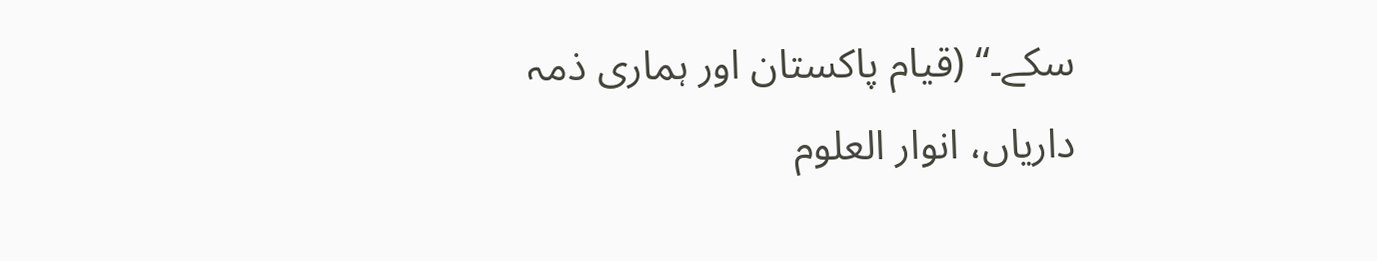سکے۔“ (قیام پاکستان اور ہماری ذمہ داریاں، انوار العلوم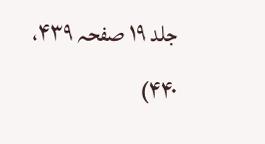جلد ۱۹ صفحہ ۴۳۹، ۴۴۰)